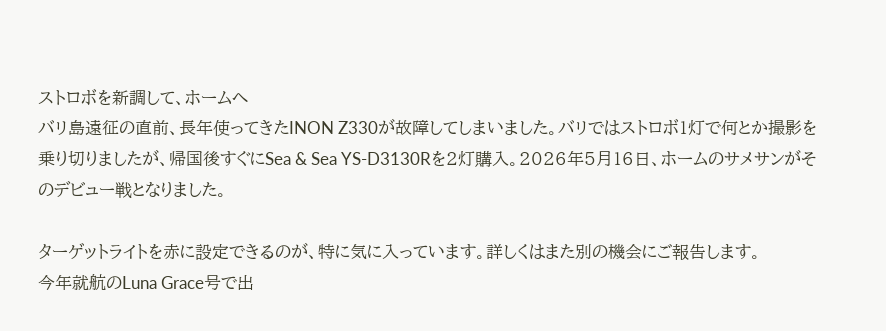ストロボを新調して、ホームへ
バリ島遠征の直前、長年使ってきたINON Z330が故障してしまいました。バリではストロボ1灯で何とか撮影を乗り切りましたが、帰国後すぐにSea & Sea YS-D3130Rを2灯購入。2026年5月16日、ホームのサメサンがそのデビュー戦となりました。

ターゲットライトを赤に設定できるのが、特に気に入っています。詳しくはまた別の機会にご報告します。
今年就航のLuna Grace号で出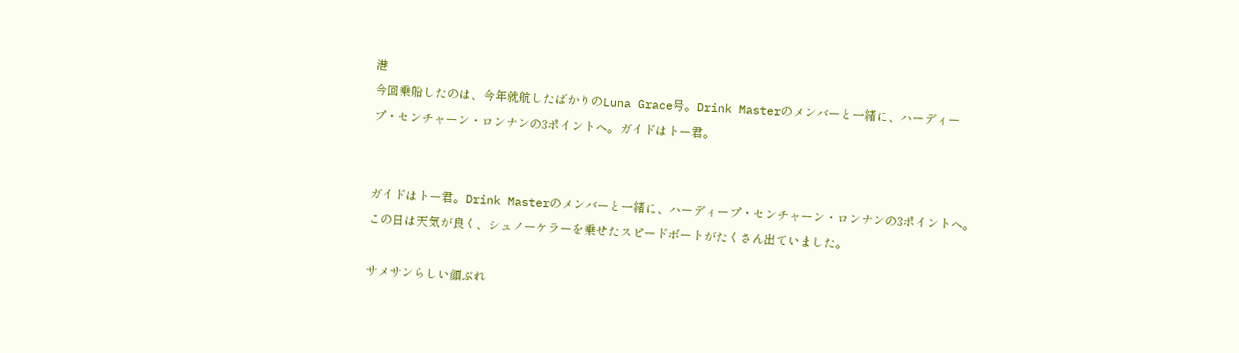港
今回乗船したのは、今年就航したばかりのLuna Grace号。Drink Masterのメンバーと一緒に、ハーディープ・センチャーン・ロンナンの3ポイントへ。ガイドはトー君。


ガイドはトー君。Drink Masterのメンバーと一緒に、ハーディープ・センチャーン・ロンナンの3ポイントへ。この日は天気が良く、シュノーケラーを乗せたスピードボートがたくさん出ていました。

サメサンらしい顔ぶれ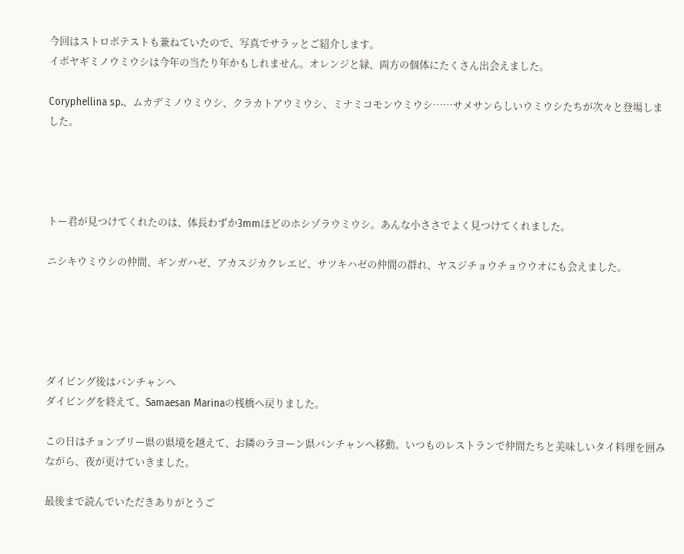今回はストロボテストも兼ねていたので、写真でサラッとご紹介します。
イボヤギミノウミウシは今年の当たり年かもしれません。オレンジと緑、両方の個体にたくさん出会えました。

Coryphellina sp.、ムカデミノウミウシ、クラカトアウミウシ、ミナミコモンウミウシ……サメサンらしいウミウシたちが次々と登場しました。




トー君が見つけてくれたのは、体長わずか3mmほどのホシゾラウミウシ。あんな小ささでよく見つけてくれました。

ニシキウミウシの仲間、ギンガハゼ、アカスジカクレエビ、サツキハゼの仲間の群れ、ヤスジチョウチョウウオにも会えました。





ダイビング後はバンチャンへ
ダイビングを終えて、Samaesan Marinaの桟橋へ戻りました。

この日はチョンブリー県の県境を越えて、お隣のラヨーン県バンチャンへ移動。いつものレストランで仲間たちと美味しいタイ料理を囲みながら、夜が更けていきました。

最後まで読んでいただきありがとうご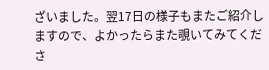ざいました。翌17日の様子もまたご紹介しますので、よかったらまた覗いてみてくださ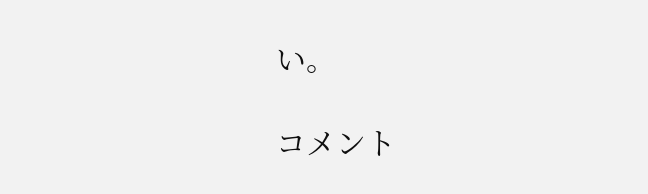い。

コメント